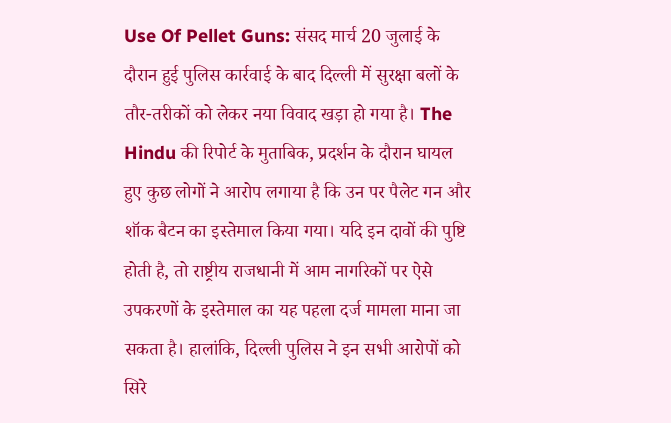Use Of Pellet Guns: संसद मार्च 20 जुलाई के दौरान हुई पुलिस कार्रवाई के बाद दिल्ली में सुरक्षा बलों के तौर-तरीकों को लेकर नया विवाद खड़ा हो गया है। The Hindu की रिपोर्ट के मुताबिक, प्रदर्शन के दौरान घायल हुए कुछ लोगों ने आरोप लगाया है कि उन पर पैलेट गन और शॉक बैटन का इस्तेमाल किया गया। यदि इन दावों की पुष्टि होती है, तो राष्ट्रीय राजधानी में आम नागरिकों पर ऐसे उपकरणों के इस्तेमाल का यह पहला दर्ज मामला माना जा सकता है। हालांकि, दिल्ली पुलिस ने इन सभी आरोपों को सिरे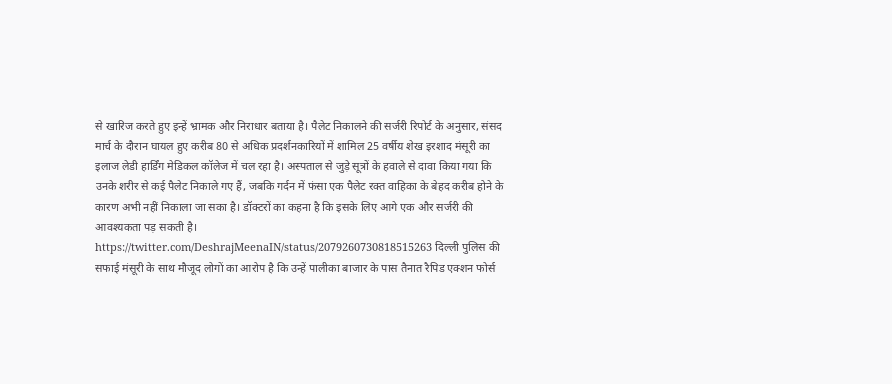से खारिज करते हुए इन्हें भ्रामक और निराधार बताया है। पैलेट निकालने की सर्जरी रिपोर्ट के अनुसार, संसद मार्च के दौरान घायल हुए करीब 80 से अधिक प्रदर्शनकारियों में शामिल 25 वर्षीय शेख इरशाद मंसूरी का इलाज लेडी हार्डिंग मेडिकल कॉलेज में चल रहा है। अस्पताल से जुड़े सूत्रों के हवाले से दावा किया गया कि उनके शरीर से कई पैलेट निकाले गए हैं, जबकि गर्दन में फंसा एक पैलेट रक्त वाहिका के बेहद करीब होने के कारण अभी नहीं निकाला जा सका है। डॉक्टरों का कहना है कि इसके लिए आगे एक और सर्जरी की आवश्यकता पड़ सकती है। https://twitter.com/DeshrajMeenaIN/status/2079260730818515263 दिल्ली पुलिस की सफाई मंसूरी के साथ मौजूद लोगों का आरोप है कि उन्हें पालीका बाजार के पास तैनात रैपिड एक्शन फोर्स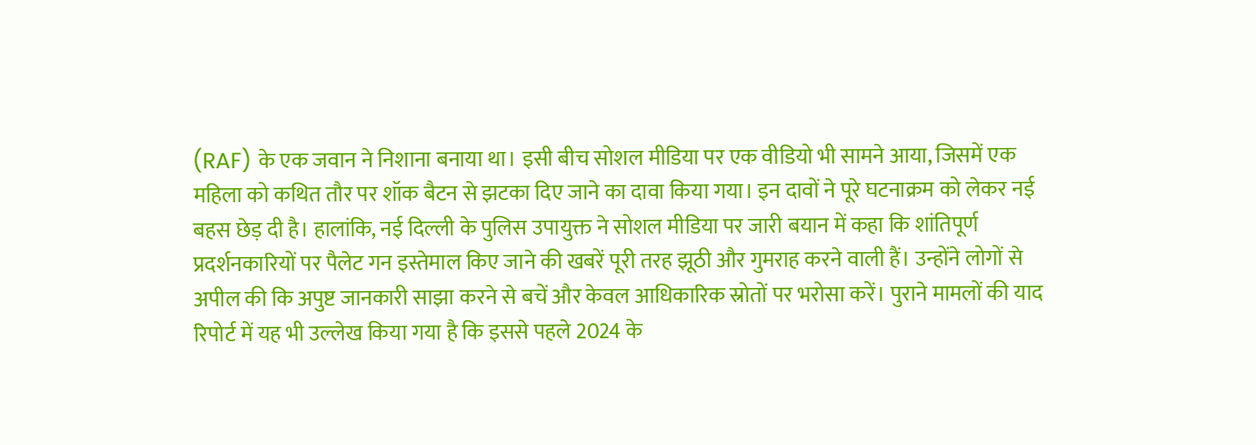(RAF) के एक जवान ने निशाना बनाया था। इसी बीच सोशल मीडिया पर एक वीडियो भी सामने आया, जिसमें एक महिला को कथित तौर पर शॉक बैटन से झटका दिए जाने का दावा किया गया। इन दावों ने पूरे घटनाक्रम को लेकर नई बहस छेड़ दी है। हालांकि, नई दिल्ली के पुलिस उपायुक्त ने सोशल मीडिया पर जारी बयान में कहा कि शांतिपूर्ण प्रदर्शनकारियों पर पैलेट गन इस्तेमाल किए जाने की खबरें पूरी तरह झूठी और गुमराह करने वाली हैं। उन्होंने लोगों से अपील की कि अपुष्ट जानकारी साझा करने से बचें और केवल आधिकारिक स्रोतों पर भरोसा करें। पुराने मामलों की याद रिपोर्ट में यह भी उल्लेख किया गया है कि इससे पहले 2024 के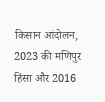किसान आंदोलन, 2023 की मणिपुर हिंसा और 2016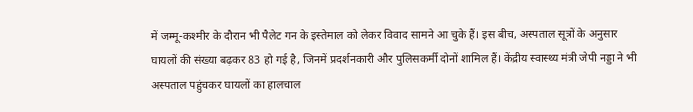में जम्मू-कश्मीर के दौरान भी पैलेट गन के इस्तेमाल को लेकर विवाद सामने आ चुके हैं। इस बीच, अस्पताल सूत्रों के अनुसार घायलों की संख्या बढ़कर 83 हो गई है, जिनमें प्रदर्शनकारी और पुलिसकर्मी दोनों शामिल हैं। केंद्रीय स्वास्थ्य मंत्री जेपी नड्डा ने भी अस्पताल पहुंचकर घायलों का हालचाल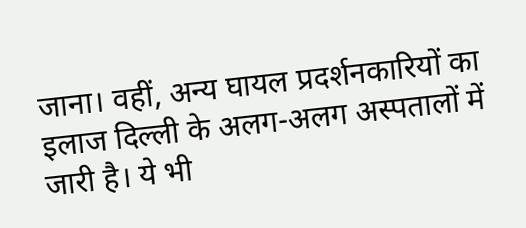जाना। वहीं, अन्य घायल प्रदर्शनकारियों का इलाज दिल्ली के अलग-अलग अस्पतालों में जारी है। ये भी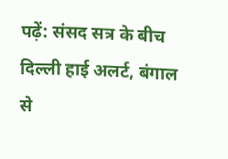पढ़ें: संसद सत्र के बीच दिल्ली हाई अलर्ट, बंगाल से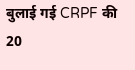बुलाई गई CRPF की 20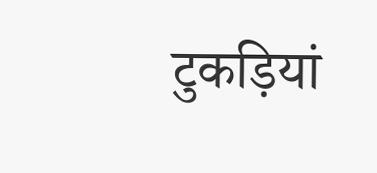टुकड़ियां